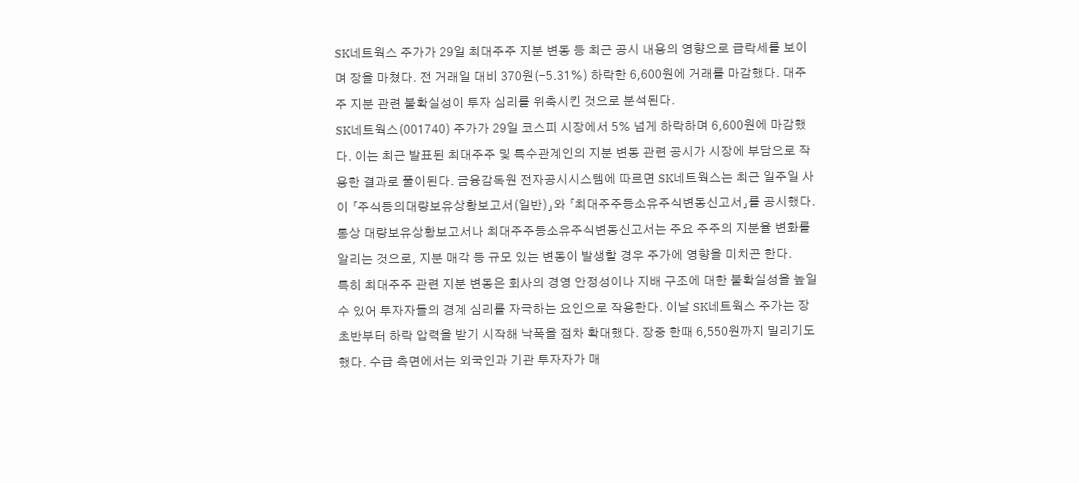SK네트웍스 주가가 29일 최대주주 지분 변동 등 최근 공시 내용의 영향으로 급락세를 보이며 장을 마쳤다. 전 거래일 대비 370원(-5.31%) 하락한 6,600원에 거래를 마감했다. 대주주 지분 관련 불확실성이 투자 심리를 위축시킨 것으로 분석된다.
SK네트웍스(001740) 주가가 29일 코스피 시장에서 5% 넘게 하락하며 6,600원에 마감했다. 이는 최근 발표된 최대주주 및 특수관계인의 지분 변동 관련 공시가 시장에 부담으로 작용한 결과로 풀이된다. 금융감독원 전자공시시스템에 따르면 SK네트웍스는 최근 일주일 사이 「주식등의대량보유상황보고서(일반)」와 「최대주주등소유주식변동신고서」를 공시했다. 통상 대량보유상황보고서나 최대주주등소유주식변동신고서는 주요 주주의 지분율 변화를 알리는 것으로, 지분 매각 등 규모 있는 변동이 발생할 경우 주가에 영향을 미치곤 한다.
특히 최대주주 관련 지분 변동은 회사의 경영 안정성이나 지배 구조에 대한 불확실성을 높일 수 있어 투자자들의 경계 심리를 자극하는 요인으로 작용한다. 이날 SK네트웍스 주가는 장 초반부터 하락 압력을 받기 시작해 낙폭을 점차 확대했다. 장중 한때 6,550원까지 밀리기도 했다. 수급 측면에서는 외국인과 기관 투자자가 매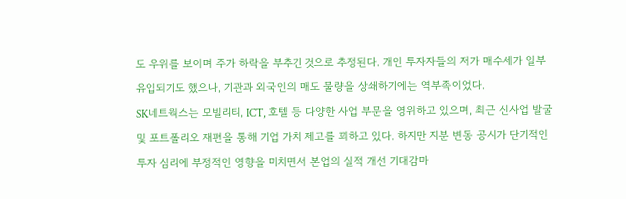도 우위를 보이며 주가 하락을 부추긴 것으로 추정된다. 개인 투자자들의 저가 매수세가 일부 유입되기도 했으나, 기관과 외국인의 매도 물량을 상쇄하기에는 역부족이었다.
SK네트웍스는 모빌리티, ICT, 호텔 등 다양한 사업 부문을 영위하고 있으며, 최근 신사업 발굴 및 포트폴리오 재편을 통해 기업 가치 제고를 꾀하고 있다. 하지만 지분 변동 공시가 단기적인 투자 심리에 부정적인 영향을 미치면서 본업의 실적 개선 기대감마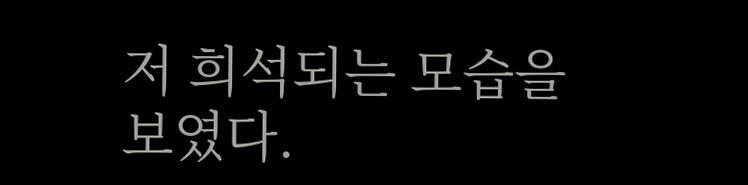저 희석되는 모습을 보였다.